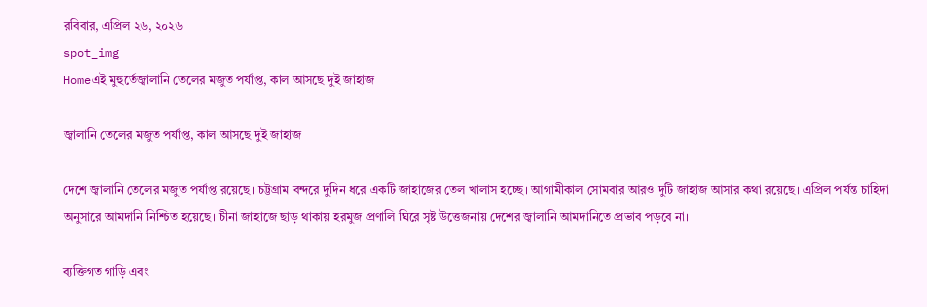রবিবার, এপ্রিল ২৬, ২০২৬
spot_img
Homeএই মুহুর্তেজ্বালানি তেলের মজুত পর্যাপ্ত, কাল আসছে দুই জাহাজ

জ্বালানি তেলের মজুত পর্যাপ্ত, কাল আসছে দুই জাহাজ

দেশে জ্বালানি তেলের মজুত পর্যাপ্ত রয়েছে। চট্টগ্রাম বন্দরে দুদিন ধরে একটি জাহাজের তেল খালাস হচ্ছে। আগামীকাল সোমবার আরও দুটি জাহাজ আসার কথা রয়েছে। এপ্রিল পর্যন্ত চাহিদা অনুসারে আমদানি নিশ্চিত হয়েছে। চীনা জাহাজে ছাড় থাকায় হরমুজ প্রণালি ঘিরে সৃষ্ট উত্তেজনায় দেশের জ্বালানি আমদানিতে প্রভাব পড়বে না।

ব্যক্তিগত গাড়ি এবং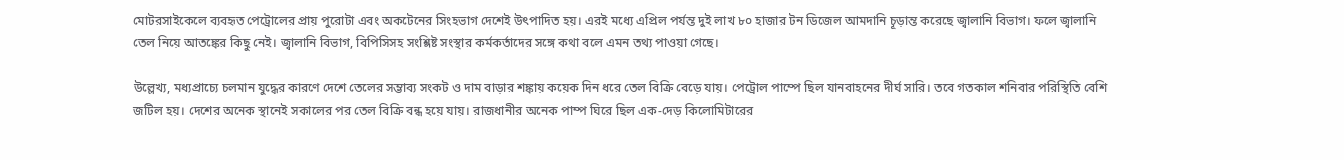মোটরসাইকেলে ব্যবহৃত পেট্রোলের প্রায় পুরোটা এবং অকটেনের সিংহভাগ দেশেই উৎপাদিত হয়। এরই মধ্যে এপ্রিল পর্যন্ত দুই লাখ ৮০ হাজার টন ডিজেল আমদানি চূড়ান্ত করেছে জ্বালানি বিভাগ। ফলে জ্বালানি তেল নিয়ে আতঙ্কের কিছু নেই। জ্বালানি বিভাগ, বিপিসিসহ সংশ্লিষ্ট সংস্থার কর্মকর্তাদের সঙ্গে কথা বলে এমন তথ্য পাওয়া গেছে।

উল্লেখ্য, মধ্যপ্রাচ্যে চলমান যুদ্ধের কারণে দেশে তেলের সম্ভাব্য সংকট ও দাম বাড়ার শঙ্কায় কয়েক দিন ধরে তেল বিক্রি বেড়ে যায়। পেট্রোল পাম্পে ছিল যানবাহনের দীর্ঘ সারি। তবে গতকাল শনিবার পরিস্থিতি বেশি জটিল হয়। দেশের অনেক স্থানেই সকালের পর তেল বিক্রি বন্ধ হয়ে যায়। রাজধানীর অনেক পাম্প ঘিরে ছিল এক-দেড় কিলোমিটারের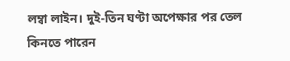লম্বা লাইন। দুই-তিন ঘণ্টা অপেক্ষার পর তেল কিনতে পারেন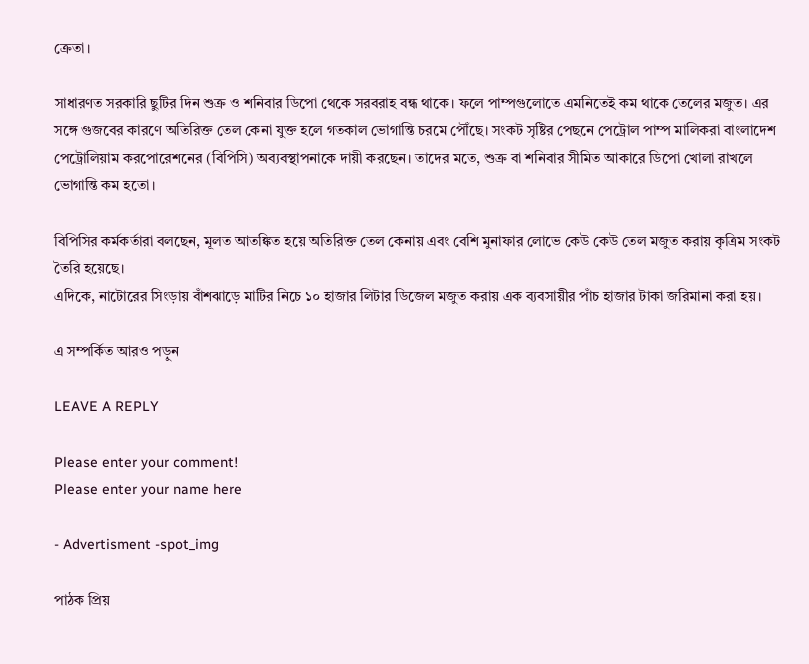ক্রেতা।

সাধারণত সরকারি ছুটির দিন শুক্র ও শনিবার ডিপো থেকে সরবরাহ বন্ধ থাকে। ফলে পাম্পগুলোতে এমনিতেই কম থাকে তেলের মজুত। এর সঙ্গে গুজবের কারণে অতিরিক্ত তেল কেনা যুক্ত হলে গতকাল ভোগান্তি চরমে পৌঁছে। সংকট সৃষ্টির পেছনে পেট্রোল পাম্প মালিকরা বাংলাদেশ পেট্রোলিয়াম করপোরেশনের (বিপিসি) অব্যবস্থাপনাকে দায়ী করছেন। তাদের মতে, শুক্র বা শনিবার সীমিত আকারে ডিপো খোলা রাখলে ভোগান্তি কম হতো।

বিপিসির কর্মকর্তারা বলছেন, মূলত আতঙ্কিত হয়ে অতিরিক্ত তেল কেনায় এবং বেশি মুনাফার লোভে কেউ কেউ তেল মজুত করায় কৃত্রিম সংকট তৈরি হয়েছে।
এদিকে, নাটোরের সিংড়ায় বাঁশঝাড়ে মাটির নিচে ১০ হাজার লিটার ডিজেল মজুত করায় এক ব্যবসায়ীর পাঁচ হাজার টাকা জরিমানা করা হয়।

এ সম্পর্কিত আরও পড়ুন

LEAVE A REPLY

Please enter your comment!
Please enter your name here

- Advertisment -spot_img

পাঠক প্রিয়